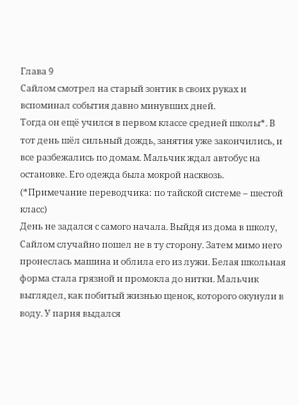Глава 9
Сайлом смотрел на старый зонтик в своих руках и вспоминал события давно минувших дней.
Тогда он ещё учился в первом классе средней школы*. В тот день шёл сильный дождь, занятия уже закончились, и все разбежались по домам. Мальчик ждал автобус на остановке. Его одежда была мокрой насквозь.
(*Примечание переводчика: по тайской системе – шестой класс)
День не задался с самого начала. Выйдя из дома в школу, Сайлом случайно пошел не в ту сторону. Затем мимо него пронеслась машина и облила его из лужи. Белая школьная форма стала грязной и промокла до нитки. Мальчик выглядел, как побитый жизнью щенок, которого окунули в воду. У парня выдался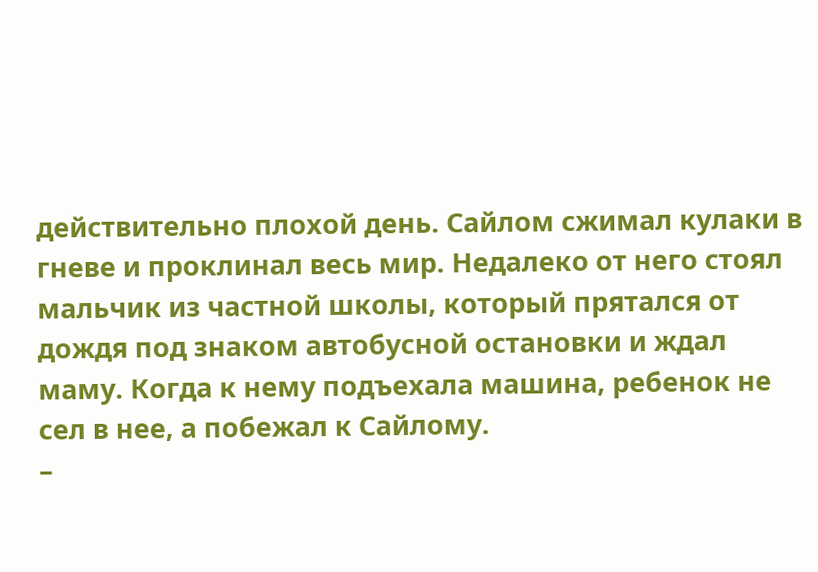действительно плохой день. Сайлом сжимал кулаки в гневе и проклинал весь мир. Недалеко от него стоял мальчик из частной школы, который прятался от дождя под знаком автобусной остановки и ждал маму. Когда к нему подъехала машина, ребенок не сел в нее, а побежал к Сайлому.
–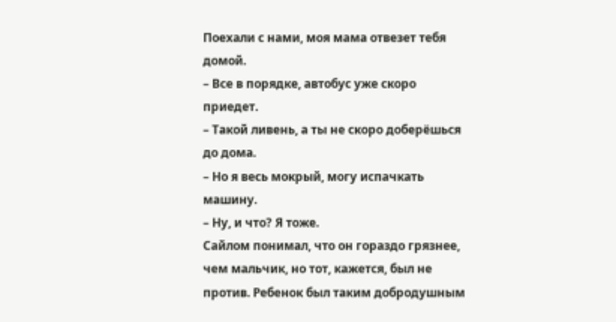Поехали с нами, моя мама отвезет тебя домой.
– Все в порядке, автобус уже скоро приедет.
– Такой ливень, а ты не скоро доберёшься до дома.
– Но я весь мокрый, могу испачкать машину.
– Ну, и что? Я тоже.
Сайлом понимал, что он гораздо грязнее, чем мальчик, но тот, кажется, был не против. Ребенок был таким добродушным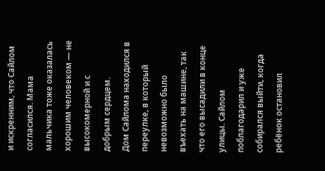и искренним, что Сайлом согласился. Мама мальчика тоже оказалась хорошим человеком — не высокомерной и с добрым сердцем.
Дом Сайлома находился в переулке, в который невозможно было въехать на машине, так что его высадили в конце улицы. Сайлом поблагодарил и уже собирался выйти, когда ребёнок остановил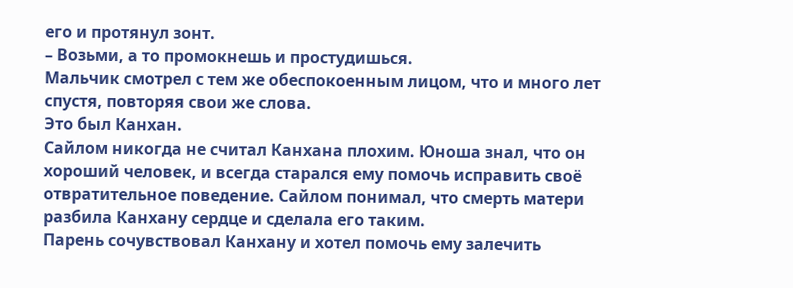его и протянул зонт.
– Возьми, а то промокнешь и простудишься.
Мальчик смотрел с тем же обеспокоенным лицом, что и много лет спустя, повторяя свои же слова.
Это был Канхан.
Сайлом никогда не считал Канхана плохим. Юноша знал, что он хороший человек, и всегда старался ему помочь исправить своё отвратительное поведение. Сайлом понимал, что смерть матери разбила Канхану сердце и сделала его таким.
Парень сочувствовал Канхану и хотел помочь ему залечить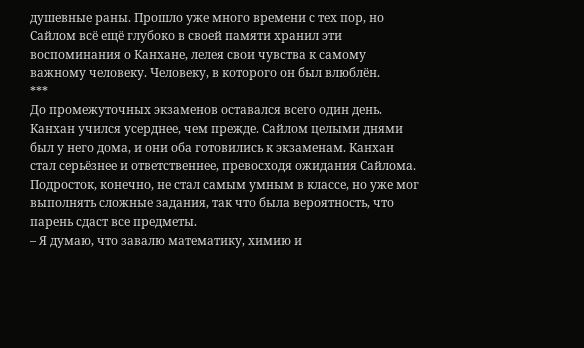душевные раны. Прошло уже много времени с тех пор, но Сайлом всё ещё глубоко в своей памяти хранил эти воспоминания о Канхане, лелея свои чувства к самому важному человеку. Человеку, в которого он был влюблён.
***
До промежуточных экзаменов оставался всего один день. Канхан учился усерднее, чем прежде. Сайлом целыми днями был у него дома, и они оба готовились к экзаменам. Канхан стал серьёзнее и ответственнее, превосходя ожидания Сайлома. Подросток, конечно, не стал самым умным в классе, но уже мог выполнять сложные задания, так что была вероятность, что парень сдаст все предметы.
– Я думаю, что завалю математику, химию и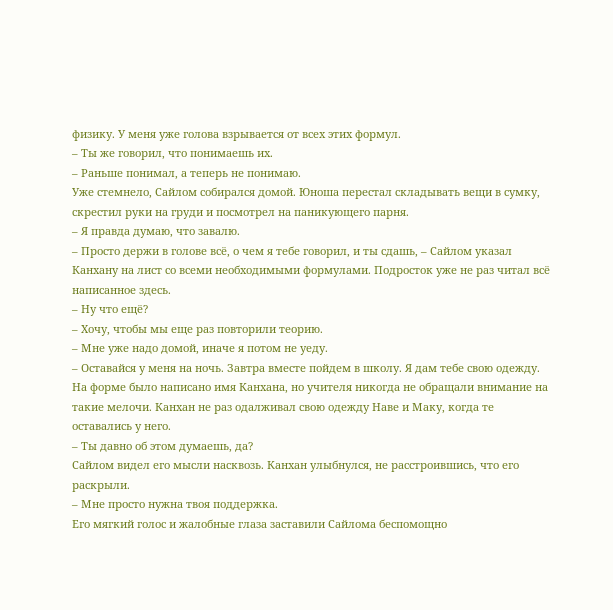физику. У меня уже голова взрывается от всех этих формул.
– Ты же говорил, что понимаешь их.
– Раньше понимал, а теперь не понимаю.
Уже стемнело, Сайлом собирался домой. Юноша перестал складывать вещи в сумку, скрестил руки на груди и посмотрел на паникующего парня.
– Я правда думаю, что завалю.
– Просто держи в голове всё, о чем я тебе говорил, и ты сдашь, – Сайлом указал Канхану на лист со всеми необходимыми формулами. Подросток уже не раз читал всё написанное здесь.
– Ну что ещё?
– Хочу, чтобы мы еще раз повторили теорию.
– Мне уже надо домой, иначе я потом не уеду.
– Оставайся у меня на ночь. Завтра вместе пойдем в школу. Я дам тебе свою одежду.
На форме было написано имя Канхана, но учителя никогда не обращали внимание на такие мелочи. Канхан не раз одалживал свою одежду Наве и Маку, когда те оставались у него.
– Ты давно об этом думаешь, да?
Сайлом видел его мысли насквозь. Канхан улыбнулся, не расстроившись, что его раскрыли.
– Мне просто нужна твоя поддержка.
Его мягкий голос и жалобные глаза заставили Сайлома беспомощно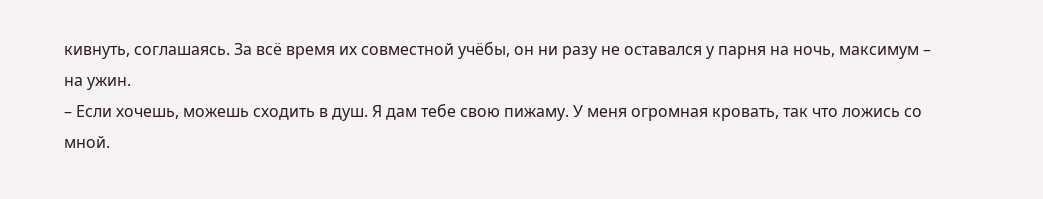кивнуть, соглашаясь. За всё время их совместной учёбы, он ни разу не оставался у парня на ночь, максимум – на ужин.
– Если хочешь, можешь сходить в душ. Я дам тебе свою пижаму. У меня огромная кровать, так что ложись со мной.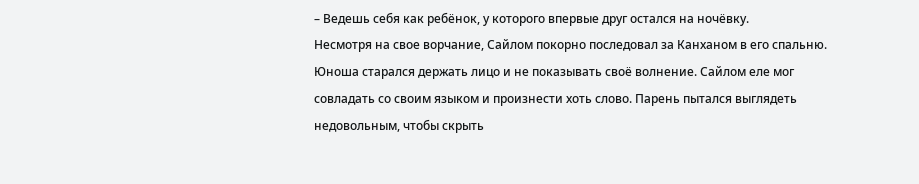– Ведешь себя как ребёнок, у которого впервые друг остался на ночёвку.
Несмотря на свое ворчание, Сайлом покорно последовал за Канханом в его спальню.
Юноша старался держать лицо и не показывать своё волнение. Сайлом еле мог совладать со своим языком и произнести хоть слово. Парень пытался выглядеть недовольным, чтобы скрыть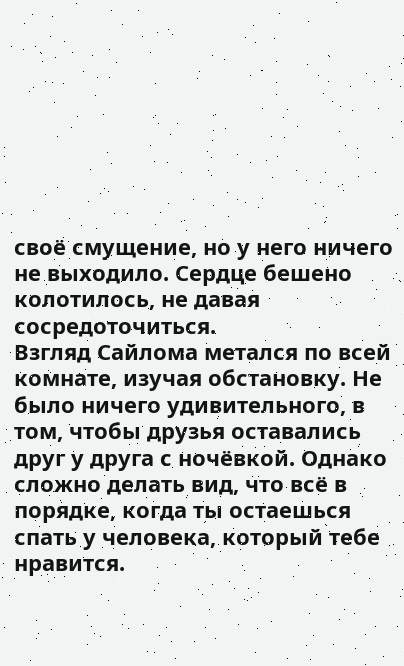своё смущение, но у него ничего не выходило. Сердце бешено колотилось, не давая сосредоточиться.
Взгляд Сайлома метался по всей комнате, изучая обстановку. Не было ничего удивительного, в том, чтобы друзья оставались друг у друга с ночёвкой. Однако сложно делать вид, что всё в порядке, когда ты остаешься спать у человека, который тебе нравится.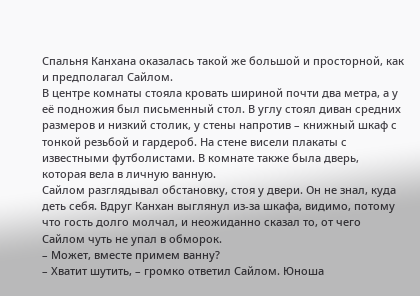Спальня Канхана оказалась такой же большой и просторной, как и предполагал Сайлом.
В центре комнаты стояла кровать шириной почти два метра, а у её подножия был письменный стол. В углу стоял диван средних размеров и низкий столик, у стены напротив – книжный шкаф с тонкой резьбой и гардероб. На стене висели плакаты с известными футболистами. В комнате также была дверь, которая вела в личную ванную.
Сайлом разглядывал обстановку, стоя у двери. Он не знал, куда деть себя. Вдруг Канхан выглянул из-за шкафа, видимо, потому что гость долго молчал, и неожиданно сказал то, от чего Сайлом чуть не упал в обморок.
– Может, вместе примем ванну?
– Хватит шутить, – громко ответил Сайлом. Юноша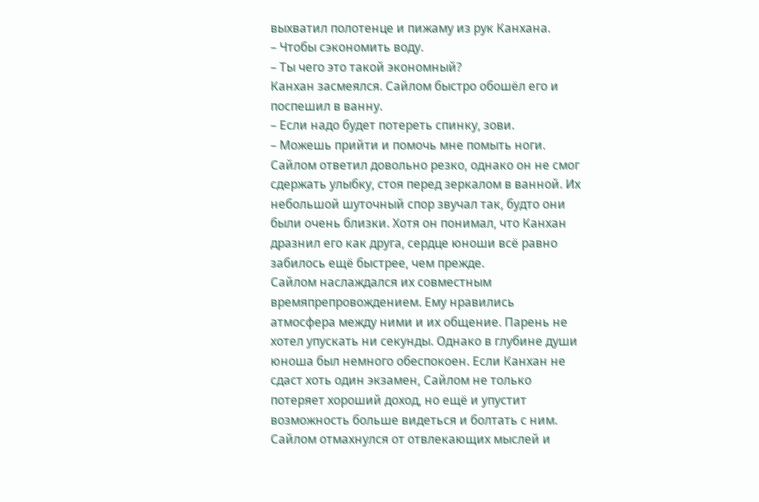выхватил полотенце и пижаму из рук Канхана.
– Чтобы сэкономить воду.
– Ты чего это такой экономный?
Канхан засмеялся. Сайлом быстро обошёл его и поспешил в ванну.
– Если надо будет потереть спинку, зови.
– Можешь прийти и помочь мне помыть ноги.
Сайлом ответил довольно резко, однако он не смог сдержать улыбку, стоя перед зеркалом в ванной. Их небольшой шуточный спор звучал так, будто они были очень близки. Хотя он понимал, что Канхан дразнил его как друга, сердце юноши всё равно забилось ещё быстрее, чем прежде.
Сайлом наслаждался их совместным времяпрепровождением. Ему нравились атмосфера между ними и их общение. Парень не хотел упускать ни секунды. Однако в глубине души юноша был немного обеспокоен. Если Канхан не сдаст хоть один экзамен, Сайлом не только потеряет хороший доход, но ещё и упустит возможность больше видеться и болтать с ним.
Сайлом отмахнулся от отвлекающих мыслей и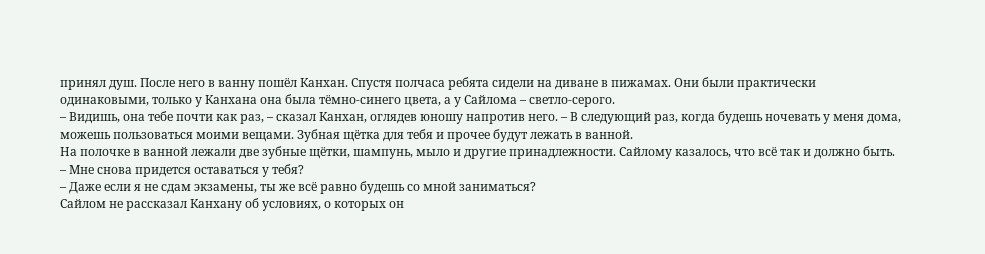принял душ. После него в ванну пошёл Канхан. Спустя полчаса ребята сидели на диване в пижамах. Они были практически одинаковыми, только у Канхана она была тёмно-синего цвета, а у Сайлома – светло-серого.
– Видишь, она тебе почти как раз, – сказал Канхан, оглядев юношу напротив него. – В следующий раз, когда будешь ночевать у меня дома, можешь пользоваться моими вещами. Зубная щётка для тебя и прочее будут лежать в ванной.
На полочке в ванной лежали две зубные щётки, шампунь, мыло и другие принадлежности. Сайлому казалось, что всё так и должно быть.
– Мне снова придется оставаться у тебя?
– Даже если я не сдам экзамены, ты же всё равно будешь со мной заниматься?
Сайлом не рассказал Канхану об условиях, о которых он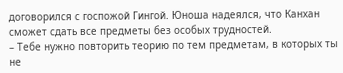договорился с госпожой Гингой. Юноша надеялся, что Канхан сможет сдать все предметы без особых трудностей.
– Тебе нужно повторить теорию по тем предметам, в которых ты не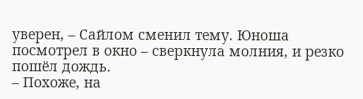уверен, – Сайлом сменил тему. Юноша посмотрел в окно – сверкнула молния, и резко пошёл дождь.
– Похоже, на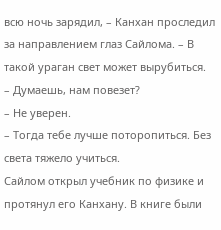всю ночь зарядил, – Канхан проследил за направлением глаз Сайлома. – В такой ураган свет может вырубиться.
– Думаешь, нам повезет?
– Не уверен.
– Тогда тебе лучше поторопиться. Без света тяжело учиться.
Сайлом открыл учебник по физике и протянул его Канхану. В книге были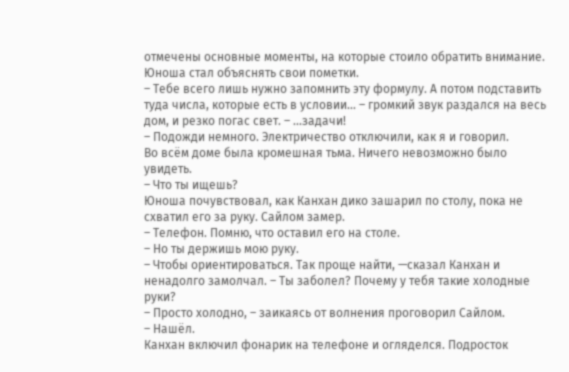отмечены основные моменты, на которые стоило обратить внимание. Юноша стал объяснять свои пометки.
– Тебе всего лишь нужно запомнить эту формулу. А потом подставить туда числа, которые есть в условии... – громкий звук раздался на весь дом, и резко погас свет. – ...задачи!
– Подожди немного. Электричество отключили, как я и говорил.
Во всём доме была кромешная тьма. Ничего невозможно было увидеть.
– Что ты ищешь?
Юноша почувствовал, как Канхан дико зашарил по столу, пока не схватил его за руку. Сайлом замер.
– Телефон. Помню, что оставил его на столе.
– Но ты держишь мою руку.
– Чтобы ориентироваться. Так проще найти, —сказал Канхан и ненадолго замолчал. – Ты заболел? Почему у тебя такие холодные руки?
– Просто холодно, – заикаясь от волнения проговорил Сайлом.
– Нашёл.
Канхан включил фонарик на телефоне и огляделся. Подросток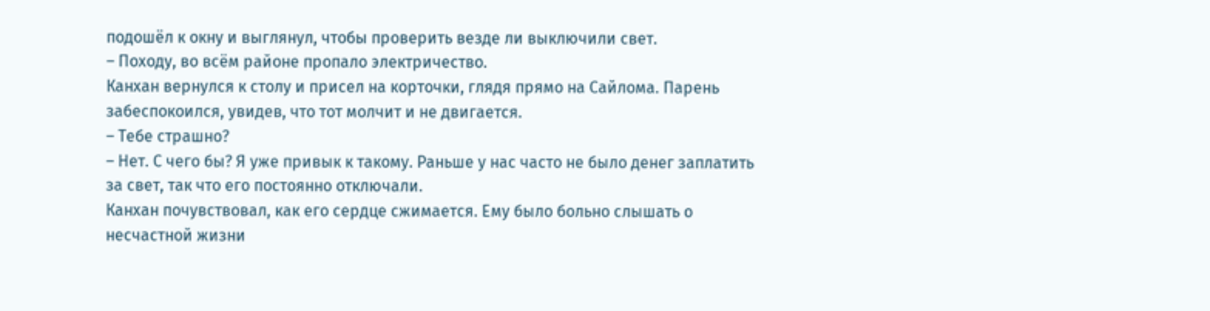подошёл к окну и выглянул, чтобы проверить везде ли выключили свет.
– Походу, во всём районе пропало электричество.
Канхан вернулся к столу и присел на корточки, глядя прямо на Сайлома. Парень забеспокоился, увидев, что тот молчит и не двигается.
– Тебе страшно?
– Нет. С чего бы? Я уже привык к такому. Раньше у нас часто не было денег заплатить за свет, так что его постоянно отключали.
Канхан почувствовал, как его сердце сжимается. Ему было больно слышать о несчастной жизни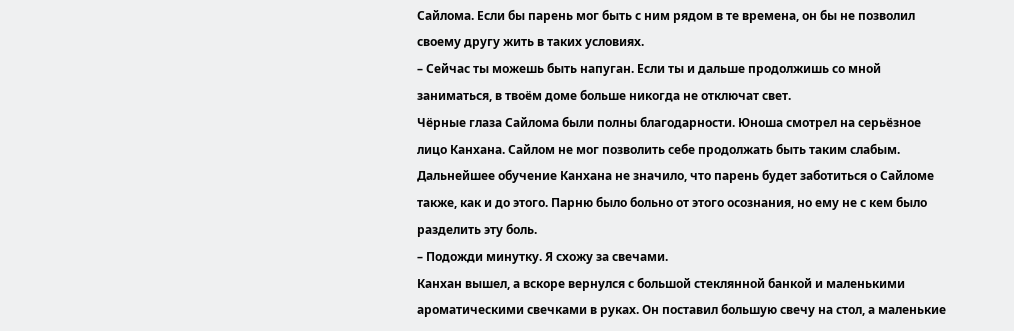Сайлома. Если бы парень мог быть с ним рядом в те времена, он бы не позволил своему другу жить в таких условиях.
– Сейчас ты можешь быть напуган. Если ты и дальше продолжишь со мной заниматься, в твоём доме больше никогда не отключат свет.
Чёрные глаза Сайлома были полны благодарности. Юноша смотрел на серьёзное лицо Канхана. Сайлом не мог позволить себе продолжать быть таким слабым. Дальнейшее обучение Канхана не значило, что парень будет заботиться о Сайломе также, как и до этого. Парню было больно от этого осознания, но ему не с кем было разделить эту боль.
– Подожди минутку. Я схожу за свечами.
Канхан вышел, а вскоре вернулся с большой стеклянной банкой и маленькими ароматическими свечками в руках. Он поставил большую свечу на стол, а маленькие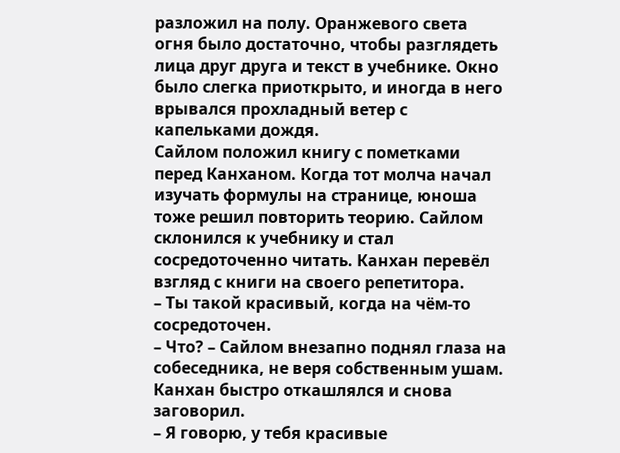разложил на полу. Оранжевого света огня было достаточно, чтобы разглядеть лица друг друга и текст в учебнике. Окно было слегка приоткрыто, и иногда в него врывался прохладный ветер с капельками дождя.
Сайлом положил книгу с пометками перед Канханом. Когда тот молча начал изучать формулы на странице, юноша тоже решил повторить теорию. Сайлом склонился к учебнику и стал сосредоточенно читать. Канхан перевёл взгляд с книги на своего репетитора.
– Ты такой красивый, когда на чём-то сосредоточен.
– Что? – Сайлом внезапно поднял глаза на собеседника, не веря собственным ушам. Канхан быстро откашлялся и снова заговорил.
– Я говорю, у тебя красивые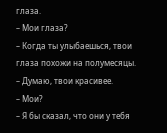глаза.
– Мои глаза?
– Когда ты улыбаешься, твои глаза похожи на полумесяцы.
– Думаю, твои красивее.
– Мои?
– Я бы сказал, что они у тебя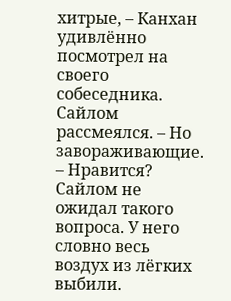хитрые, – Канхан удивлённо посмотрел на своего собеседника. Сайлом рассмеялся. – Но завораживающие.
– Нравится?
Сайлом не ожидал такого вопроса. У него словно весь воздух из лёгких выбили.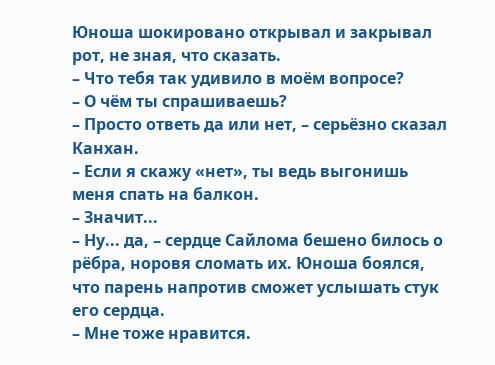Юноша шокировано открывал и закрывал рот, не зная, что сказать.
– Что тебя так удивило в моём вопросе?
– О чём ты спрашиваешь?
– Просто ответь да или нет, – серьёзно сказал Канхан.
– Если я скажу «нет», ты ведь выгонишь меня спать на балкон.
– Значит...
– Ну... да, – сердце Сайлома бешено билось о рёбра, норовя сломать их. Юноша боялся, что парень напротив сможет услышать стук его сердца.
– Мне тоже нравится.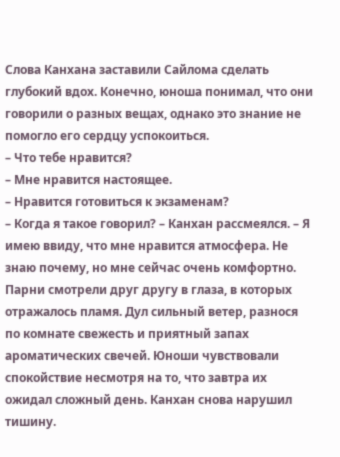Слова Канхана заставили Сайлома сделать глубокий вдох. Конечно, юноша понимал, что они говорили о разных вещах, однако это знание не помогло его сердцу успокоиться.
– Что тебе нравится?
– Мне нравится настоящее.
– Нравится готовиться к экзаменам?
– Когда я такое говорил? – Канхан рассмеялся. – Я имею ввиду, что мне нравится атмосфера. Не знаю почему, но мне сейчас очень комфортно.
Парни смотрели друг другу в глаза, в которых отражалось пламя. Дул сильный ветер, разнося по комнате свежесть и приятный запах ароматических свечей. Юноши чувствовали спокойствие несмотря на то, что завтра их ожидал сложный день. Канхан снова нарушил тишину.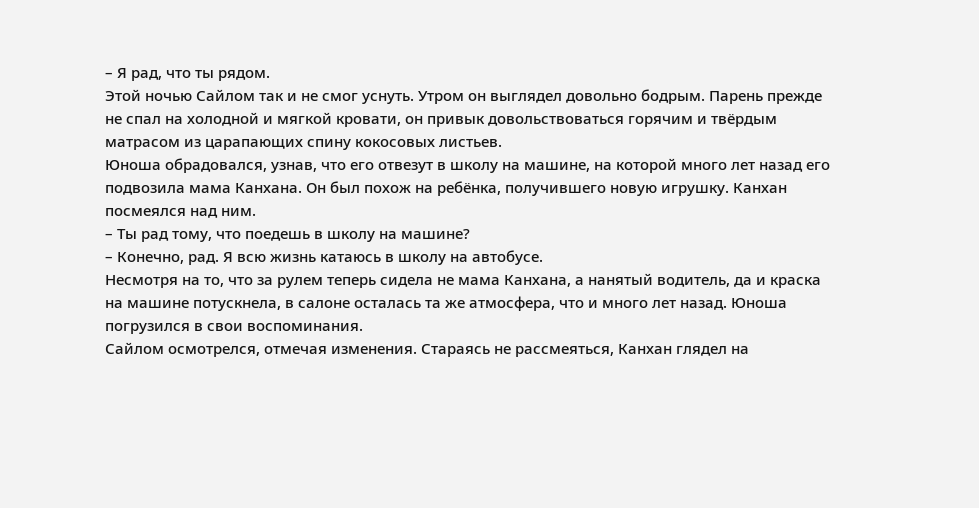– Я рад, что ты рядом.
Этой ночью Сайлом так и не смог уснуть. Утром он выглядел довольно бодрым. Парень прежде не спал на холодной и мягкой кровати, он привык довольствоваться горячим и твёрдым матрасом из царапающих спину кокосовых листьев.
Юноша обрадовался, узнав, что его отвезут в школу на машине, на которой много лет назад его подвозила мама Канхана. Он был похож на ребёнка, получившего новую игрушку. Канхан посмеялся над ним.
– Ты рад тому, что поедешь в школу на машине?
– Конечно, рад. Я всю жизнь катаюсь в школу на автобусе.
Несмотря на то, что за рулем теперь сидела не мама Канхана, а нанятый водитель, да и краска на машине потускнела, в салоне осталась та же атмосфера, что и много лет назад. Юноша погрузился в свои воспоминания.
Сайлом осмотрелся, отмечая изменения. Стараясь не рассмеяться, Канхан глядел на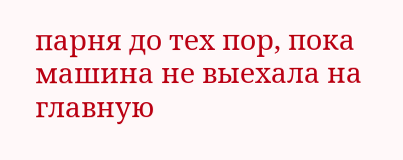парня до тех пор, пока машина не выехала на главную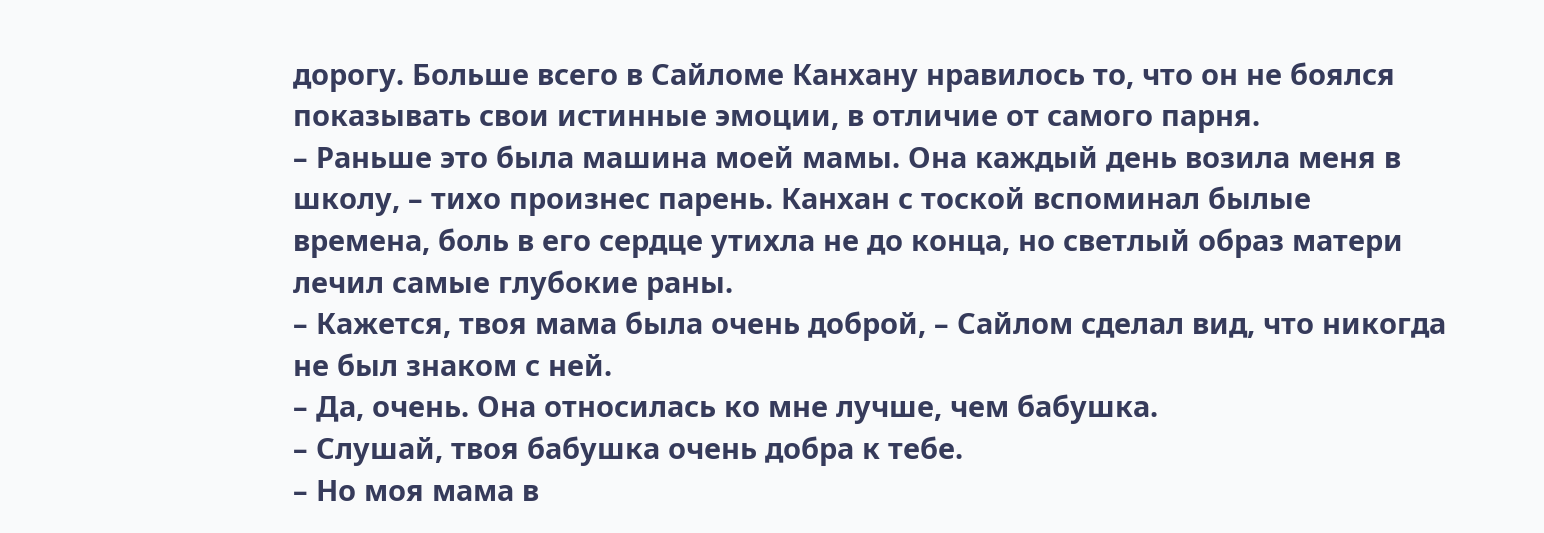дорогу. Больше всего в Сайломе Канхану нравилось то, что он не боялся показывать свои истинные эмоции, в отличие от самого парня.
– Раньше это была машина моей мамы. Она каждый день возила меня в школу, – тихо произнес парень. Канхан с тоской вспоминал былые времена, боль в его сердце утихла не до конца, но светлый образ матери лечил самые глубокие раны.
– Кажется, твоя мама была очень доброй, – Сайлом сделал вид, что никогда не был знаком с ней.
– Да, очень. Она относилась ко мне лучше, чем бабушка.
– Слушай, твоя бабушка очень добра к тебе.
– Но моя мама в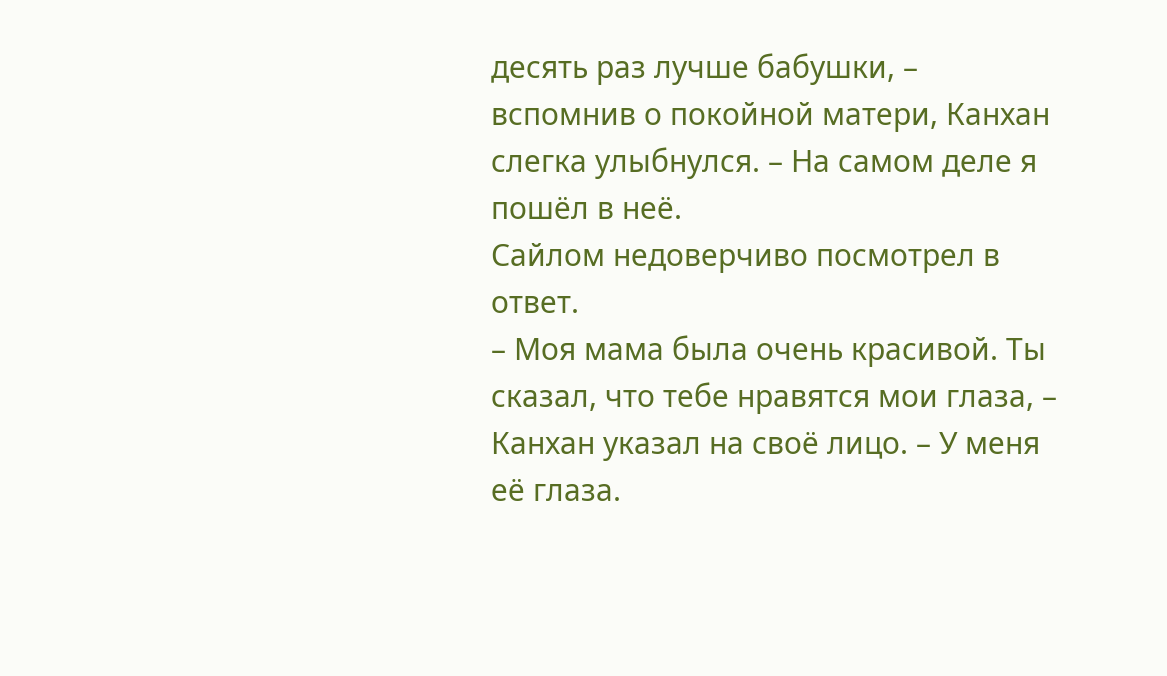десять раз лучше бабушки, – вспомнив о покойной матери, Канхан слегка улыбнулся. – На самом деле я пошёл в неё.
Сайлом недоверчиво посмотрел в ответ.
– Моя мама была очень красивой. Ты сказал, что тебе нравятся мои глаза, – Канхан указал на своё лицо. – У меня её глаза.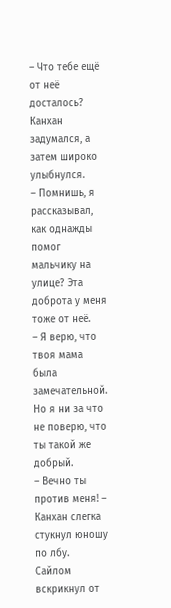– Что тебе ещё от неё досталось?
Канхан задумался, а затем широко улыбнулся.
– Помнишь, я рассказывал, как однажды помог мальчику на улице? Эта доброта у меня тоже от неё.
– Я верю, что твоя мама была замечательной. Но я ни за что не поверю, что ты такой же добрый.
– Вечно ты против меня! – Канхан слегка стукнул юношу по лбу.
Сайлом вскрикнул от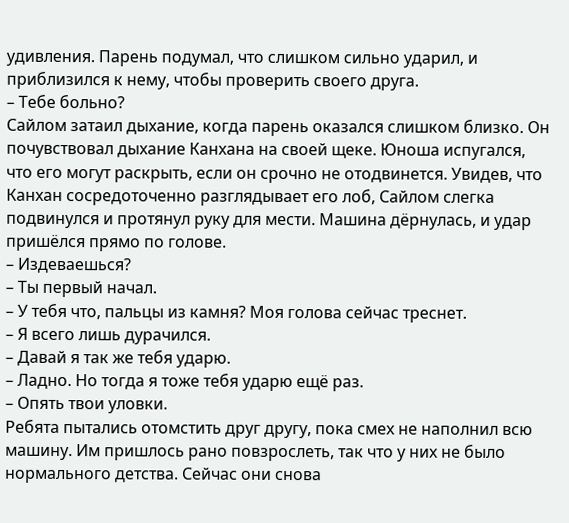удивления. Парень подумал, что слишком сильно ударил, и приблизился к нему, чтобы проверить своего друга.
– Тебе больно?
Сайлом затаил дыхание, когда парень оказался слишком близко. Он почувствовал дыхание Канхана на своей щеке. Юноша испугался, что его могут раскрыть, если он срочно не отодвинется. Увидев, что Канхан сосредоточенно разглядывает его лоб, Сайлом слегка подвинулся и протянул руку для мести. Машина дёрнулась, и удар пришёлся прямо по голове.
– Издеваешься?
– Ты первый начал.
– У тебя что, пальцы из камня? Моя голова сейчас треснет.
– Я всего лишь дурачился.
– Давай я так же тебя ударю.
– Ладно. Но тогда я тоже тебя ударю ещё раз.
– Опять твои уловки.
Ребята пытались отомстить друг другу, пока смех не наполнил всю машину. Им пришлось рано повзрослеть, так что у них не было нормального детства. Сейчас они снова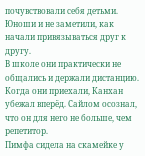почувствовали себя детьми. Юноши и не заметили, как начали привязываться друг к другу.
В школе они практически не общались и держали дистанцию. Когда они приехали, Канхан убежал вперёд. Сайлом осознал, что он для него не больше, чем репетитор.
Пимфа сидела на скамейке у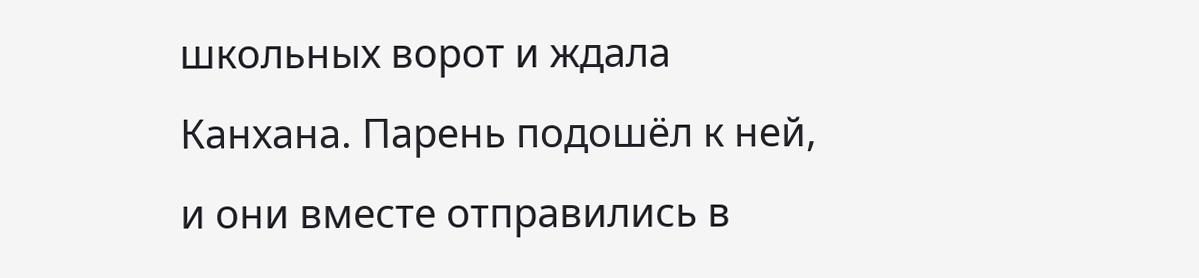школьных ворот и ждала Канхана. Парень подошёл к ней, и они вместе отправились в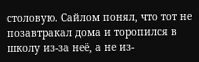столовую. Сайлом понял, что тот не позавтракал дома и торопился в школу из-за неё, а не из-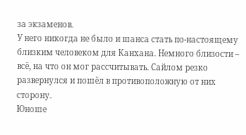за экзаменов.
У него никогда не было и шанса стать по-настоящему близким человеком для Канхана. Немного близости – всё, на что он мог рассчитывать. Сайлом резко развернулся и пошёл в противоположную от них сторону.
Юноше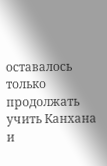оставалось только продолжать учить Канхана и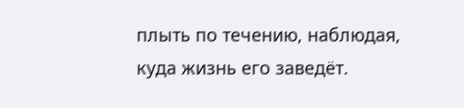плыть по течению, наблюдая, куда жизнь его заведёт.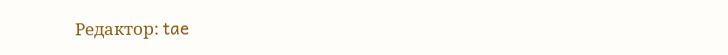Редактор: tae